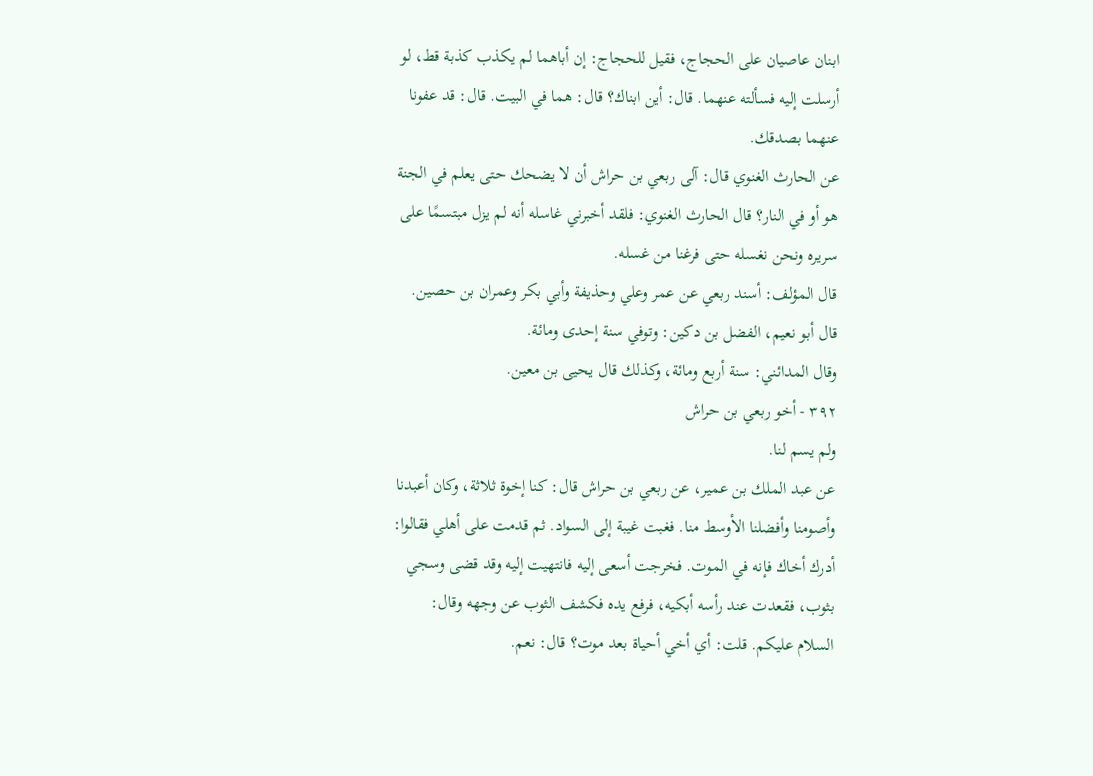ابنان عاصيان على الحجاج، فقيل للحجاج: إن أباهما لم يكذب كذبة قط، لو أرسلت إليه فسألته عنهما. قال: أين ابناك؟ قال: هما في البيت. قال: قد عفونا عنهما بصدقك.
عن الحارث الغنوي قال: آلى ربعي بن حراش أن لا يضحك حتى يعلم في الجنة هو أو في النار؟ قال الحارث الغنوي: فلقد أخبرني غاسله أنه لم يزل مبتسمًا على سريره ونحن نغسله حتى فرغنا من غسله.
قال المؤلف: أسند ربعي عن عمر وعلي وحذيفة وأبي بكر وعمران بن حصين. قال أبو نعيم، الفضل بن دكين: وتوفي سنة إحدى ومائة.
وقال المدائني: سنة أربع ومائة، وكذلك قال يحيى بن معين.
٣٩٢ - أخو ربعي بن حراش
ولم يسم لنا.
عن عبد الملك بن عمير، عن ربعي بن حراش قال: كنا إخوة ثلاثة، وكان أعبدنا وأصومنا وأفضلنا الأوسط منا. فغبت غيبة إلى السواد. ثم قدمت على أهلي فقالوا: أدرك أخاك فإنه في الموت. فخرجت أسعى إليه فانتهيت إليه وقد قضى وسجي بثوب، فقعدت عند رأسه أبكيه، فرفع يده فكشف الثوب عن وجهه وقال: السلام عليكم. قلت: أي أخي أحياة بعد موت؟ قال: نعم.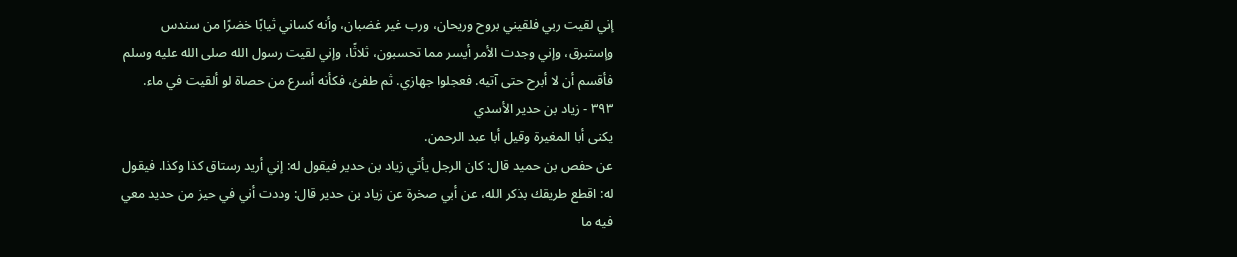إني لقيت ربي فلقيني بروح وريحان، ورب غير غضبان، وأنه كساني ثيابًا خضرًا من سندس وإستبرق، وإني وجدت الأمر أيسر مما تحسبون، ثلاثًا، وإني لقيت رسول الله صلى الله عليه وسلم فأقسم أن لا أبرح حتى آتيه. فعجلوا جهازي. ثم طفئ، فكأنه أسرع من حصاة لو ألقيت في ماء.
٣٩٣ - زياد بن حدير الأسدي
يكنى أبا المغيرة وقيل أبا عبد الرحمن.
عن حفص بن حميد قال: كان الرجل يأتي زياد بن حدير فيقول له: إني أريد رستاق كذا وكذا. فيقول له: اقطع طريقك بذكر الله، عن أبي صخرة عن زياد بن حدير قال: وددت أني في حيز من حديد معي فيه ما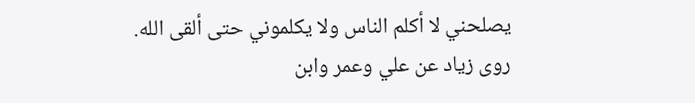يصلحني لا أكلم الناس ولا يكلموني حتى ألقى الله.
روى زياد عن علي وعمر وابن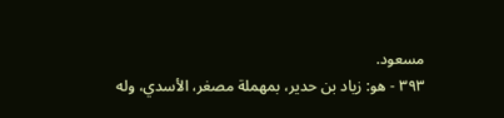مسعود.
٣٩٣ - هو: زياد بن حدير، بمهملة مصغر، الأسدي، وله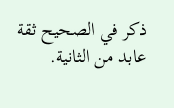ذكر في الصحيح ثقة عابد من الثانية.